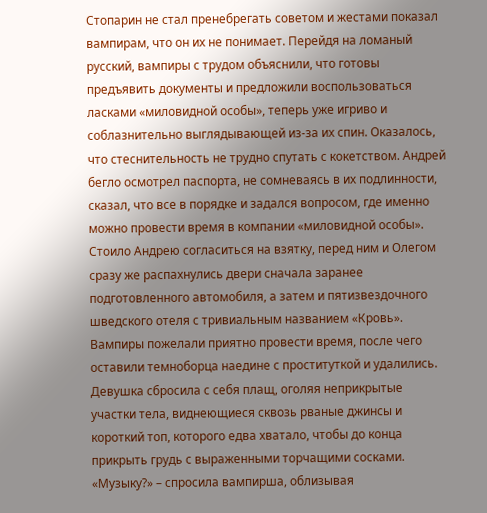Стопарин не стал пренебрегать советом и жестами показал вампирам, что он их не понимает. Перейдя на ломаный русский, вампиры с трудом объяснили, что готовы предъявить документы и предложили воспользоваться ласками «миловидной особы», теперь уже игриво и соблазнительно выглядывающей из-за их спин. Оказалось, что стеснительность не трудно спутать с кокетством. Андрей бегло осмотрел паспорта, не сомневаясь в их подлинности, сказал, что все в порядке и задался вопросом, где именно можно провести время в компании «миловидной особы».
Стоило Андрею согласиться на взятку, перед ним и Олегом сразу же распахнулись двери сначала заранее подготовленного автомобиля, а затем и пятизвездочного шведского отеля с тривиальным названием «Кровь». Вампиры пожелали приятно провести время, после чего оставили темноборца наедине с проституткой и удалились.
Девушка сбросила с себя плащ, оголяя неприкрытые участки тела, виднеющиеся сквозь рваные джинсы и короткий топ, которого едва хватало, чтобы до конца прикрыть грудь с выраженными торчащими сосками. «Музыку?» – спросила вампирша, облизывая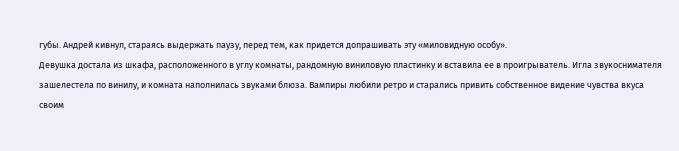губы. Андрей кивнул, стараясь выдержать паузу, перед тем, как придется допрашивать эту «миловидную особу».
Девушка достала из шкафа, расположенного в углу комнаты, рандомную виниловую пластинку и вставила ее в проигрыватель. Игла звукоснимателя зашелестела по винилу, и комната наполнилась звуками блюза. Вампиры любили ретро и старались привить собственное видение чувства вкуса своим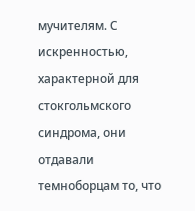мучителям. С искренностью, характерной для стокгольмского синдрома, они отдавали темноборцам то, что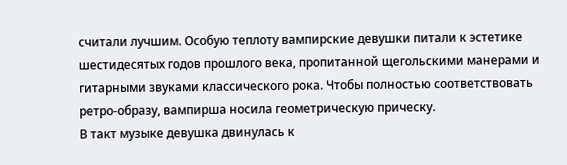считали лучшим. Особую теплоту вампирские девушки питали к эстетике шестидесятых годов прошлого века, пропитанной щегольскими манерами и гитарными звуками классического рока. Чтобы полностью соответствовать ретро-образу, вампирша носила геометрическую прическу.
В такт музыке девушка двинулась к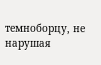темноборцу, не нарушая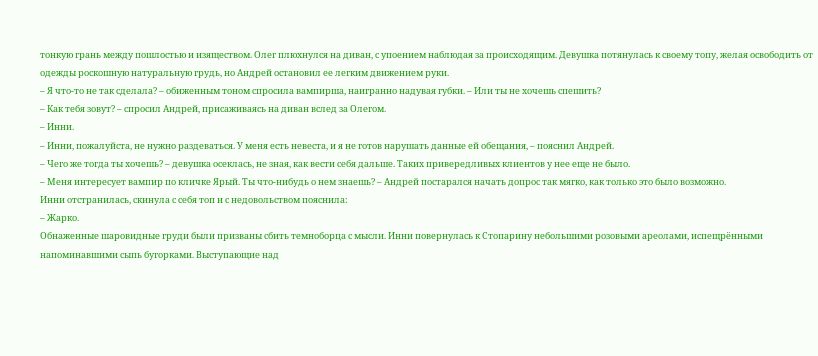тонкую грань между пошлостью и изяществом. Олег плюхнулся на диван, с упоением наблюдая за происходящим. Девушка потянулась к своему топу, желая освободить от одежды роскошную натуральную грудь, но Андрей остановил ее легким движением руки.
– Я что-то не так сделала? – обиженным тоном спросила вампирша, наигранно надувая губки. – Или ты не хочешь спешить?
– Как тебя зовут? – спросил Андрей, присаживаясь на диван вслед за Олегом.
– Инни.
– Инни, пожалуйста, не нужно раздеваться. У меня есть невеста, и я не готов нарушать данные ей обещания, – пояснил Андрей.
– Чего же тогда ты хочешь? – девушка осеклась, не зная, как вести себя дальше. Таких привередливых клиентов у нее еще не было.
– Меня интересует вампир по кличке Ярый. Ты что-нибудь о нем знаешь? – Андрей постарался начать допрос так мягко, как только это было возможно.
Инни отстранилась, скинула с себя топ и с недовольством пояснила:
– Жарко.
Обнаженные шаровидные груди были призваны сбить темноборца с мысли. Инни повернулась к Стопарину небольшими розовыми ареолами, испещрёнными напоминавшими сыпь бугорками. Выступающие над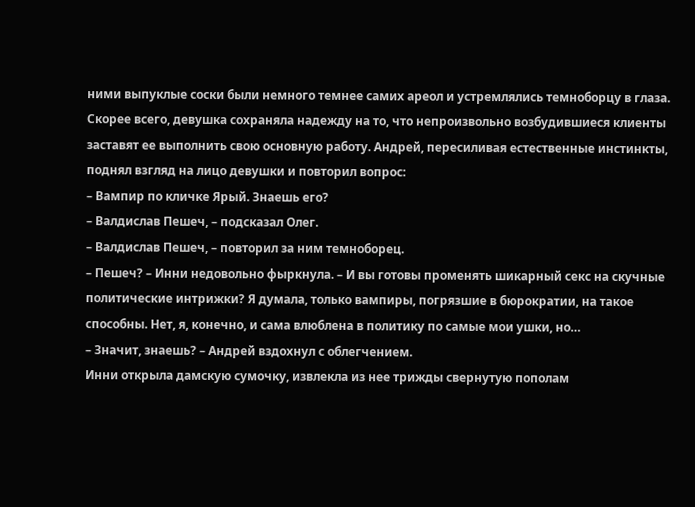ними выпуклые соски были немного темнее самих ареол и устремлялись темноборцу в глаза. Скорее всего, девушка сохраняла надежду на то, что непроизвольно возбудившиеся клиенты заставят ее выполнить свою основную работу. Андрей, пересиливая естественные инстинкты, поднял взгляд на лицо девушки и повторил вопрос:
– Вампир по кличке Ярый. Знаешь его?
– Валдислав Пешеч, – подсказал Олег.
– Валдислав Пешеч, – повторил за ним темноборец.
– Пешеч? – Инни недовольно фыркнула. – И вы готовы променять шикарный секс на скучные политические интрижки? Я думала, только вампиры, погрязшие в бюрократии, на такое способны. Нет, я, конечно, и сама влюблена в политику по самые мои ушки, но…
– Значит, знаешь? – Андрей вздохнул с облегчением.
Инни открыла дамскую сумочку, извлекла из нее трижды свернутую пополам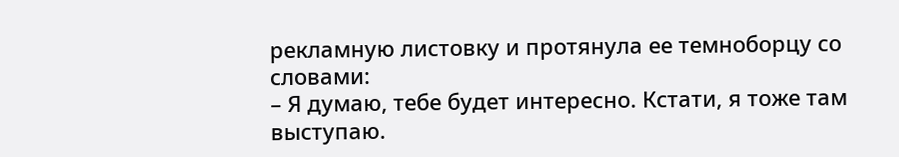рекламную листовку и протянула ее темноборцу со словами:
– Я думаю, тебе будет интересно. Кстати, я тоже там выступаю.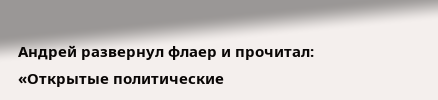Андрей развернул флаер и прочитал: «Открытые политические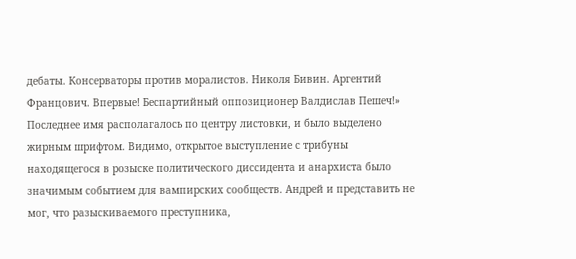дебаты. Консерваторы против моралистов. Николя Бивин. Аргентий Францович. Впервые! Беспартийный оппозиционер Валдислав Пешеч!» Последнее имя располагалось по центру листовки, и было выделено жирным шрифтом. Видимо, открытое выступление с трибуны находящегося в розыске политического диссидента и анархиста было значимым событием для вампирских сообществ. Андрей и представить не мог, что разыскиваемого преступника,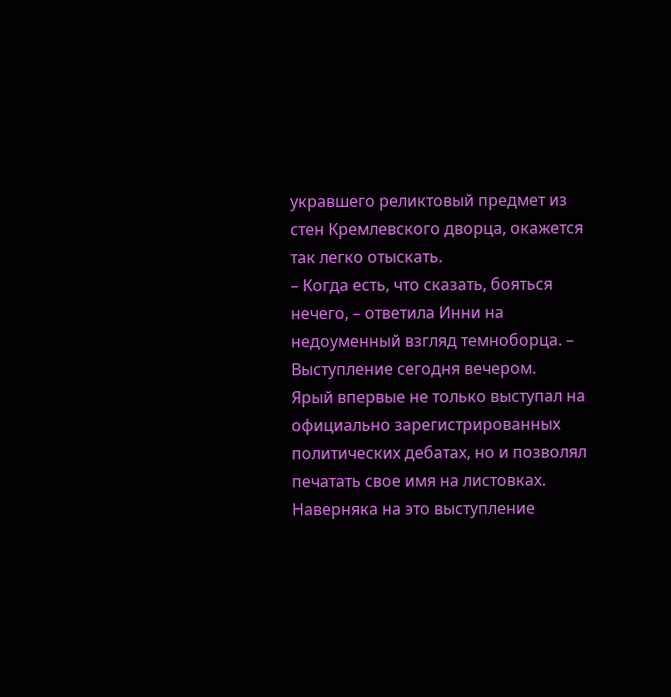укравшего реликтовый предмет из стен Кремлевского дворца, окажется так легко отыскать.
– Когда есть, что сказать, бояться нечего, – ответила Инни на недоуменный взгляд темноборца. – Выступление сегодня вечером.
Ярый впервые не только выступал на официально зарегистрированных политических дебатах, но и позволял печатать свое имя на листовках. Наверняка на это выступление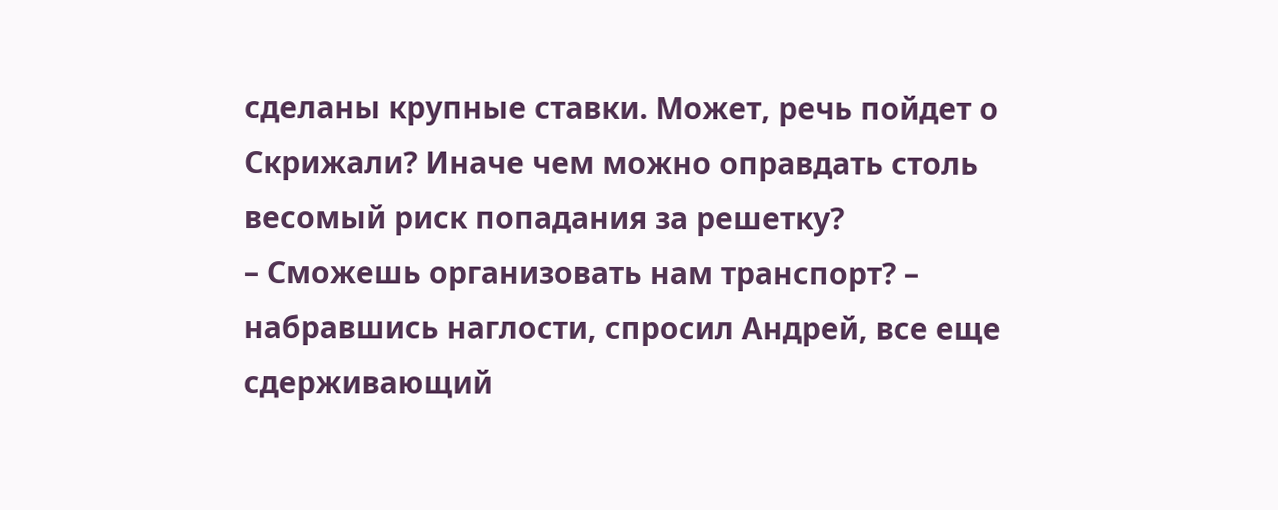сделаны крупные ставки. Может, речь пойдет о Скрижали? Иначе чем можно оправдать столь весомый риск попадания за решетку?
– Сможешь организовать нам транспорт? – набравшись наглости, спросил Андрей, все еще сдерживающий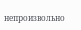непроизвольно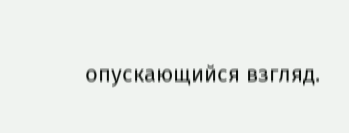опускающийся взгляд.